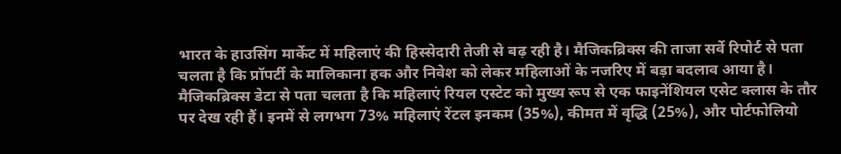भारत के हाउसिंग मार्केट में महिलाएं की हिस्सेदारी तेजी से बढ़ रही है। मैजिकब्रिक्स की ताजा सर्वे रिपोर्ट से पता चलता है कि प्रॉपर्टी के मालिकाना हक और निवेश को लेकर महिलाओं के नजरिए में बड़ा बदलाव आया है। मैजिकब्रिक्स डेटा से पता चलता है कि महिलाएं रियल एस्टेट को मुख्य रूप से एक फाइनेंशियल एसेट क्लास के तौर पर देख रही हैं। इनमें से लगभग 73% महिलाएं रेंटल इनकम (35%), कीमत में वृद्धि (25%), और पोर्टफोलियो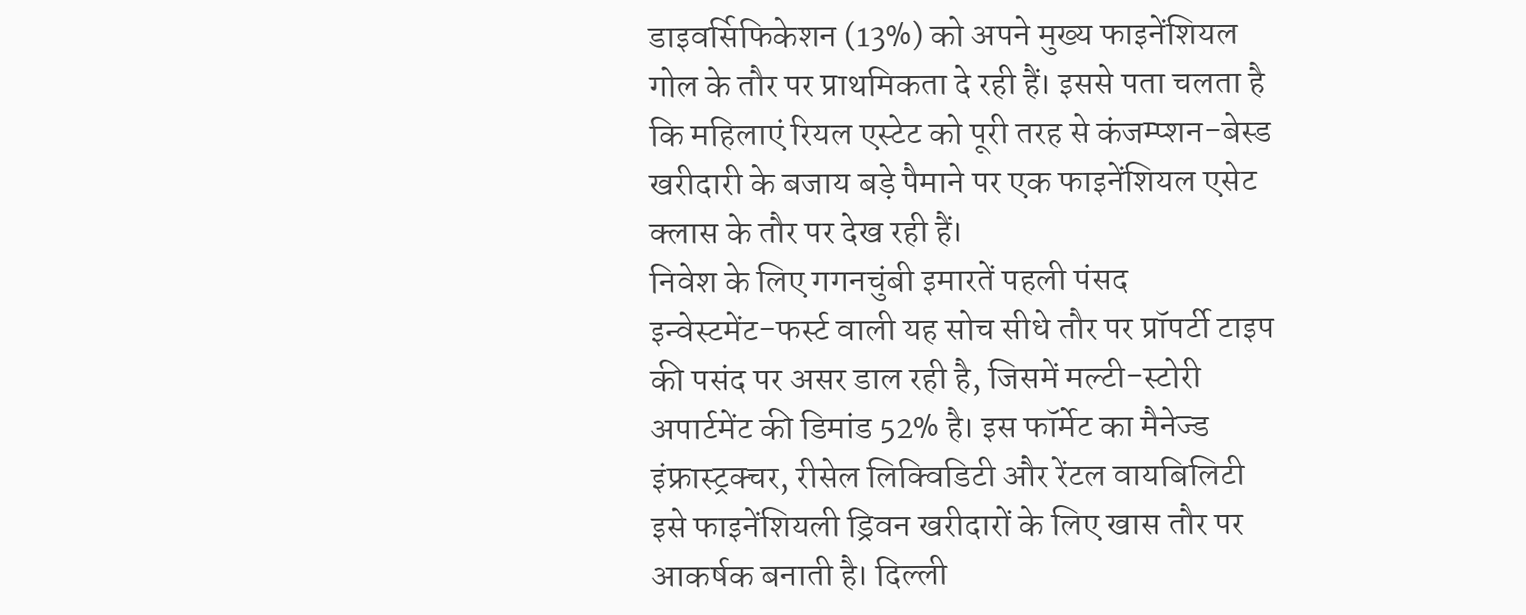डाइवर्सिफिकेशन (13%) को अपने मुख्य फाइनेंशियल गोल के तौर पर प्राथमिकता दे रही हैं। इससे पता चलता है कि महिलाएं रियल एस्टेट को पूरी तरह से कंजम्प्शन-बेस्ड खरीदारी के बजाय बड़े पैमाने पर एक फाइनेंशियल एसेट क्लास के तौर पर देख रही हैं।
निवेश के लिए गगनचुंबी इमारतें पहली पंसद
इन्वेस्टमेंट-फर्स्ट वाली यह सोच सीधे तौर पर प्रॉपर्टी टाइप की पसंद पर असर डाल रही है, जिसमें मल्टी-स्टोरी अपार्टमेंट की डिमांड 52% है। इस फॉर्मेट का मैनेज्ड इंफ्रास्ट्रक्चर, रीसेल लिक्विडिटी और रेंटल वायबिलिटी इसे फाइनेंशियली ड्रिवन खरीदारों के लिए खास तौर पर आकर्षक बनाती है। दिल्ली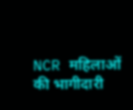NCR महिलाओं की भागीदारी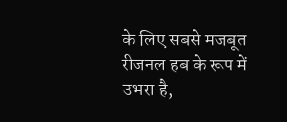के लिए सबसे मजबूत रीजनल हब के रूप में उभरा है,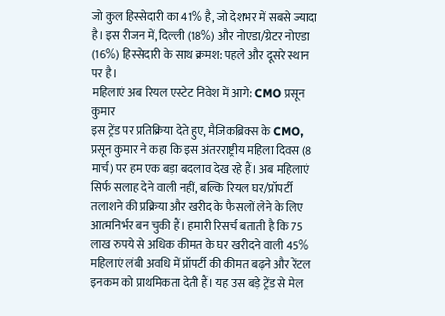जो कुल हिस्सेदारी का 41% है, जो देशभर में सबसे ज्यादा है। इस रीजन में, दिल्ली (18%) और नोएडा/ग्रेटर नोएडा (16%) हिस्सेदारी के साथ क्रमश: पहले और दूसरे स्थान पर है।
महिलाएं अब रियल एस्टेट निवेश में आगे: CMO प्रसून कुमार
इस ट्रेंड पर प्रतिक्रिया देते हुए, मैजिकब्रिक्स के CMO, प्रसून कुमार ने कहा कि इस अंतरराष्ट्रीय महिला दिवस (8 मार्च) पर हम एक बड़ा बदलाव देख रहे हैं। अब महिलाएं सिर्फ सलाह देने वाली नहीं, बल्कि रियल घर/प्रॉपर्टी तलाशने की प्रक्रिया और खरीद के फैसलों लेने के लिए आत्मनिर्भर बन चुकी हैं। हमारी रिसर्च बताती है कि 75 लाख रुपये से अधिक कीमत के घर खरीदने वाली 45% महिलाएं लंबी अवधि में प्रॉपर्टी की कीमत बढ़ने और रेंटल इनकम को प्राथमिकता देती हैं। यह उस बड़े ट्रेंड से मेल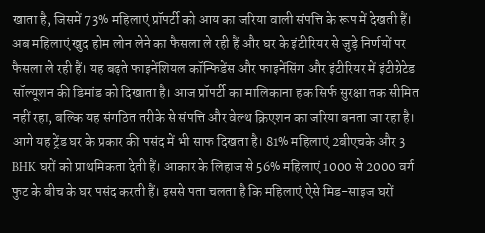खाता है, जिसमें 73% महिलाएं प्रॉपर्टी को आय का जरिया वाली संपत्ति के रूप में देखती हैं।
अब महिलाएं खुद होम लोन लेने का फैसला ले रही हैं और घर के इंटीरियर से जुड़े निर्णयों पर फैसला ले रही हैं। यह बढ़ते फाइनेंशियल कॉन्फिडेंस और फाइनेंसिंग और इंटीरियर में इंटीग्रेटेड सॉल्यूशन की डिमांड को दिखाता है। आज प्रॉपर्टी का मालिकाना हक सिर्फ सुरक्षा तक सीमित नहीं रहा, बल्कि यह संगठित तरीके से संपत्ति और वेल्थ क्रिएशन का जरिया बनता जा रहा है।
आगे यह ट्रेंड घर के प्रकार की पसंद में भी साफ दिखता है। 81% महिलाएं 2बीएचके और 3 BHK घरों को प्राथमिकता देती हैं। आकार के लिहाज से 56% महिलाएं 1000 से 2000 वर्ग फुट के बीच के घर पसंद करती हैं। इससे पता चलता है कि महिलाएं ऐसे मिड-साइज घरों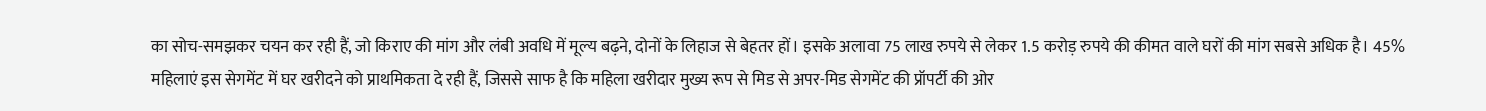का सोच-समझकर चयन कर रही हैं, जो किराए की मांग और लंबी अवधि में मूल्य बढ़ने, दोनों के लिहाज से बेहतर हों। इसके अलावा 75 लाख रुपये से लेकर 1.5 करोड़ रुपये की कीमत वाले घरों की मांग सबसे अधिक है। 45% महिलाएं इस सेगमेंट में घर खरीदने को प्राथमिकता दे रही हैं, जिससे साफ है कि महिला खरीदार मुख्य रूप से मिड से अपर-मिड सेगमेंट की प्रॉपर्टी की ओर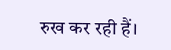रुख कर रही हैं।